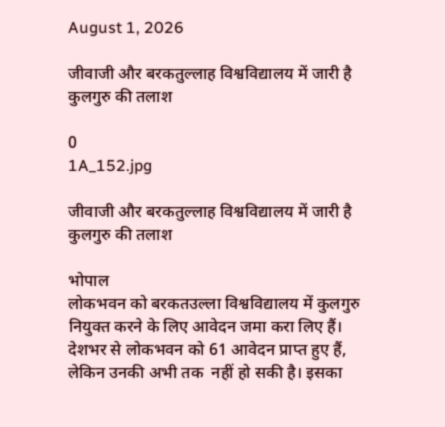August 1, 2026

जीवाजी और बरकतुल्लाह विश्वविद्यालय में जारी है कुलगुरु की तलाश

0
1A_152.jpg

जीवाजी और बरकतुल्लाह विश्वविद्यालय में जारी है कुलगुरु की तलाश

भोपाल
लोकभवन को बरकतउल्ला विश्वविद्यालय में कुलगुरु नियुक्त करने के लिए आवेदन जमा करा लिए हैं। देशभर से लोकभवन को 61 आवेदन प्राप्त हुए हैं, लेकिन उनकी अभी तक  नहीं हो सकी है। इसका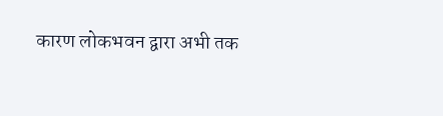कारण लोकभवन द्वारा अभी तक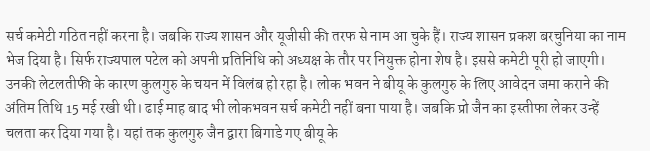सर्च कमेटी गठित नहीं करना है। जबकि राज्य शासन और यूजीसी की तरफ से नाम आ चुके हैं। राज्य शासन प्रकश बरचुनिया का नाम भेज दिया है। सिर्फ राज्यपाल पटेल को अपनी प्रतिनिधि को अध्यक्ष के तौर पर नियुक्त होना शेष है। इससे कमेटी पूरी हो जाएगी। उनकी लेटलतीफी के कारण कुलगुरु के चयन में विलंब हो रहा है। लोक भवन ने बीयू के कुलगुरु के लिए आवेदन जमा कराने की अंतिम तिथि 15 मई रखी थी। ढाई माह बाद भी लोकभवन सर्च कमेटी नहीं बना पाया है। जबकि प्रो जैन का इस्तीफा लेकर उन्हें चलता कर दिया गया है। यहां तक कुलगुरु जैन द्वारा बिगाडे गए बीयू के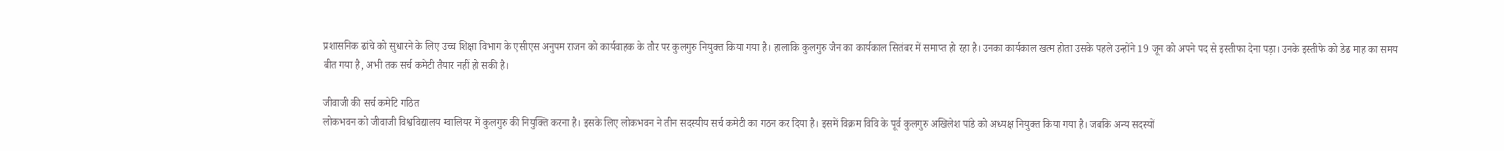प्रशासनिक ढांचे को सुधारने के लिए उच्च शिक्षा विभाग के एसीएस अनुपम राजन को कार्यवाहक के तौर पर कुलगुरु नियुक्त किया गया है। हालाकि कुलगुरु जैन का कार्यकाल सितंबर में समाप्त हो रहा है। उनका कार्यकाल खत्म होता उसके पहले उन्होंने 19 जून को अपने पद से इस्तीफा देना पड़ा। उनके इस्तीफे को डेढ माह का समय बीत गया है, अभी तक सर्च कमेटी तैयार नहीं हो सकी है।

जीवाजी की सर्च कमेटि गठित
लोकभवन को जीवाजी विश्वविद्यालय ग्वालियर में कुलगुरु की नियुक्ति करना है। इसके लिए लोकभवन ने तीन सदस्यीय सर्च कमेटी का गठन कर दिया है। इसमें विक्रम विवि के पूर्व कुलगुरु अखिलेश पांडे को अध्यक्ष नियुक्त किया गया है। जबकि अन्य सदस्यों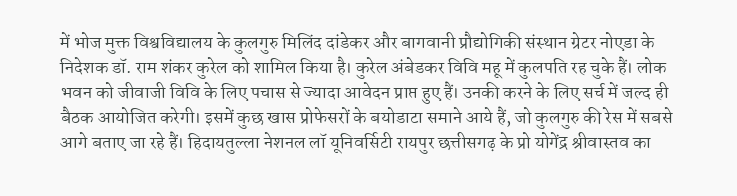में भोज मुक्त विश्वविद्यालय के कुलगुरु मिलिंद दांडेकर और बागवानी प्रौद्योगिकी संस्थान ग्रेटर नोएडा के निदेशक डॉ. राम शंकर कुरेल को शामिल किया है। कुरेल अंबेडकर विवि महू में कुलपति रह चुके हैं। लोक भवन को जीवाजी विवि के लिए पचास से ज्यादा आवेदन प्राप्त हुए हैं। उनकी करने के लिए सर्च में जल्द ही बैठक आयोजित करेगी। इसमें कुछ खास प्रोफेसरों के बयोडाटा समाने आये हैं, जो कुलगुरु की रेस में सबसे आगे बताए जा रहे हैं। हिदायतुल्ला नेशनल लॉ यूनिवर्सिटी रायपुर छत्तीसगढ़ के प्रो योगेंद्र श्रीवास्तव का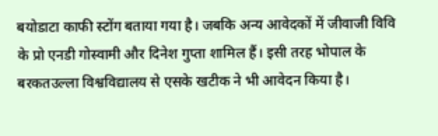बयोडाटा काफी स्टोंग बताया गया है। जबकि अन्य आवेदकों में जीवाजी विवि के प्रो एनडी गोस्वामी और दिनेश गुप्ता शामिल हैं। इसी तरह भोपाल के बरकतउल्ला विश्वविद्यालय से एसके खटीक ने भी आवेदन किया है।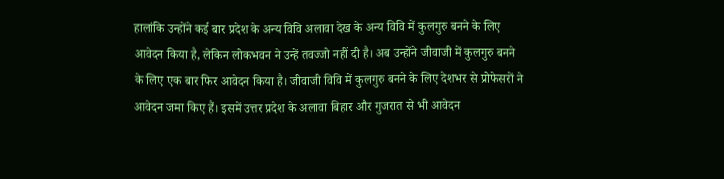हालांकि उन्होंने कई बार प्रदेश के अन्य विवि अलावा देख के अन्य विवि में कुलगुरु बनने के लिए आवेदन किया है, लेकिन लोकभवन ने उन्हें तवज्जो नहीं दी है। अब उन्होंने जीवाजी में कुलगुरु बनने के लिए एक बार फिर आवेदन किया है। जीवाजी विवि में कुलगुरु बनने के लिए देशभर से प्रोफेसरों ने आवेदन जमा किए हैं। इसमें उत्तर प्रदेश के अलावा बिहार और गुजरात से भी आवेदन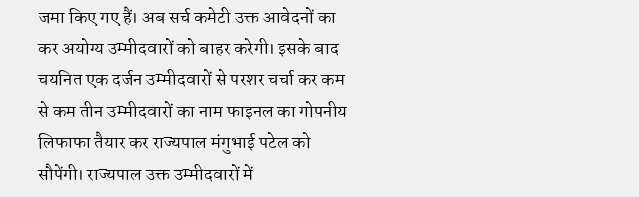जमा किए गए हैं। अब सर्च कमेटी उक्त आवेदनों का कर अयोग्य उम्मीदवारों को बाहर करेगी। इसके बाद चयनित एक दर्जन उम्मीदवारों से परशर चर्चा कर कम से कम तीन उम्मीदवारों का नाम फाइनल का गोपनीय लिफाफा तैयार कर राज्यपाल मंगुभाई पटेल को सौपेंगी। राज्यपाल उक्त उम्मीदवारों में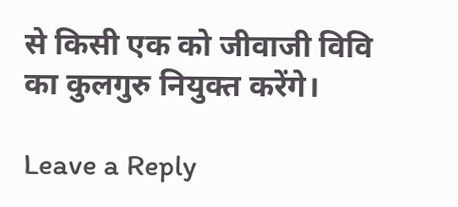से किसी एक को जीवाजी विवि का कुलगुरु नियुक्त करेंगे।

Leave a Reply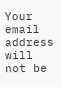Your email address will not be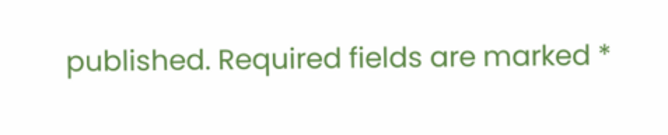published. Required fields are marked *